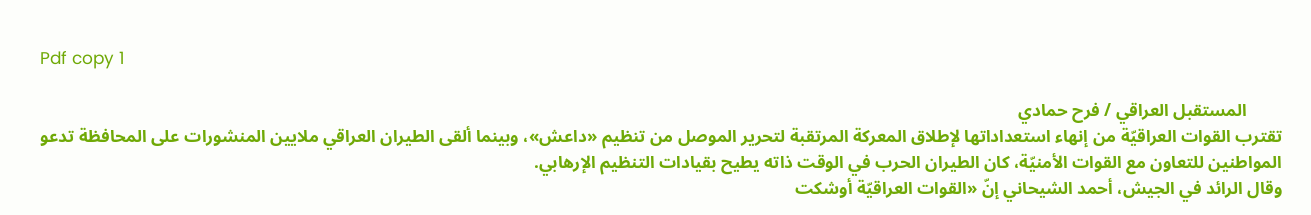Pdf copy 1

        المستقبل العراقي / فرح حمادي
تقترب القوات العراقيّة من إنهاء استعداداتها لإطلاق المعركة المرتقبة لتحرير الموصل من تنظيم «داعش»، وبينما ألقى الطيران العراقي ملايين المنشورات على المحافظة تدعو المواطنين للتعاون مع القوات الأمنيّة، كان الطيران الحرب في الوقت ذاته يطيح بقيادات التنظيم الإرهابي.
وقال الرائد في الجيش، أحمد الشيحاني إنّ «القوات العراقيّة أوشكت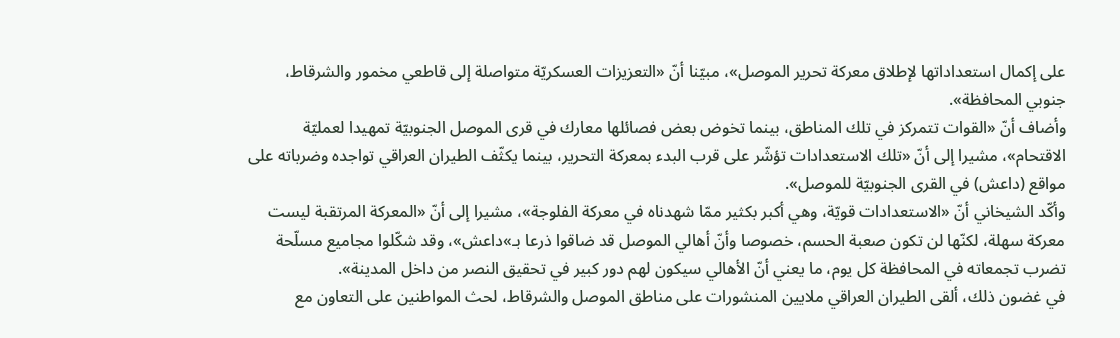على إكمال استعداداتها لإطلاق معركة تحرير الموصل»، مبيّنا أنّ «التعزيزات العسكريّة متواصلة إلى قاطعي مخمور والشرقاط، جنوبي المحافظة».
وأضاف أنّ «القوات تتمركز في تلك المناطق، بينما تخوض بعض فصائلها معارك في قرى الموصل الجنوبيّة تمهيدا لعمليّة الاقتحام»، مشيرا إلى أنّ «تلك الاستعدادات تؤشّر على قرب البدء بمعركة التحرير، بينما يكثّف الطيران العراقي تواجده وضرباته على مواقع (داعش) في القرى الجنوبيّة للموصل».
وأكّد الشيخاني أنّ «الاستعدادات قويّة، وهي أكبر بكثير ممّا شهدناه في معركة الفلوجة»، مشيرا إلى أنّ «المعركة المرتقبة ليست معركة سهلة، لكنّها لن تكون صعبة الحسم، خصوصا وأنّ أهالي الموصل قد ضاقوا ذرعا بـ»داعش»، وقد شكّلوا مجاميع مسلّحة تضرب تجمعاته في المحافظة كل يوم، ما يعني أنّ الأهالي سيكون لهم دور كبير في تحقيق النصر من داخل المدينة».
في غضون ذلك، ألقى الطيران العراقي ملايين المنشورات على مناطق الموصل والشرقاط، لحث المواطنين على التعاون مع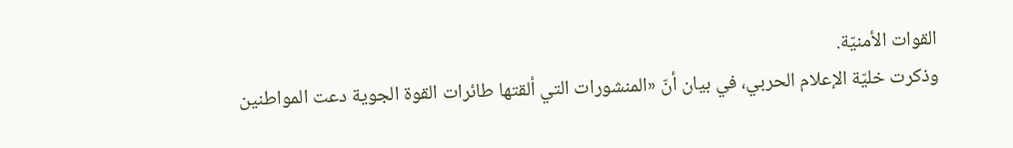القوات الأمنيّة.
وذكرت خليّة الإعلام الحربي، في بيان أنّ «المنشورات التي ألقتها طائرات القوة الجوية دعت المواطنين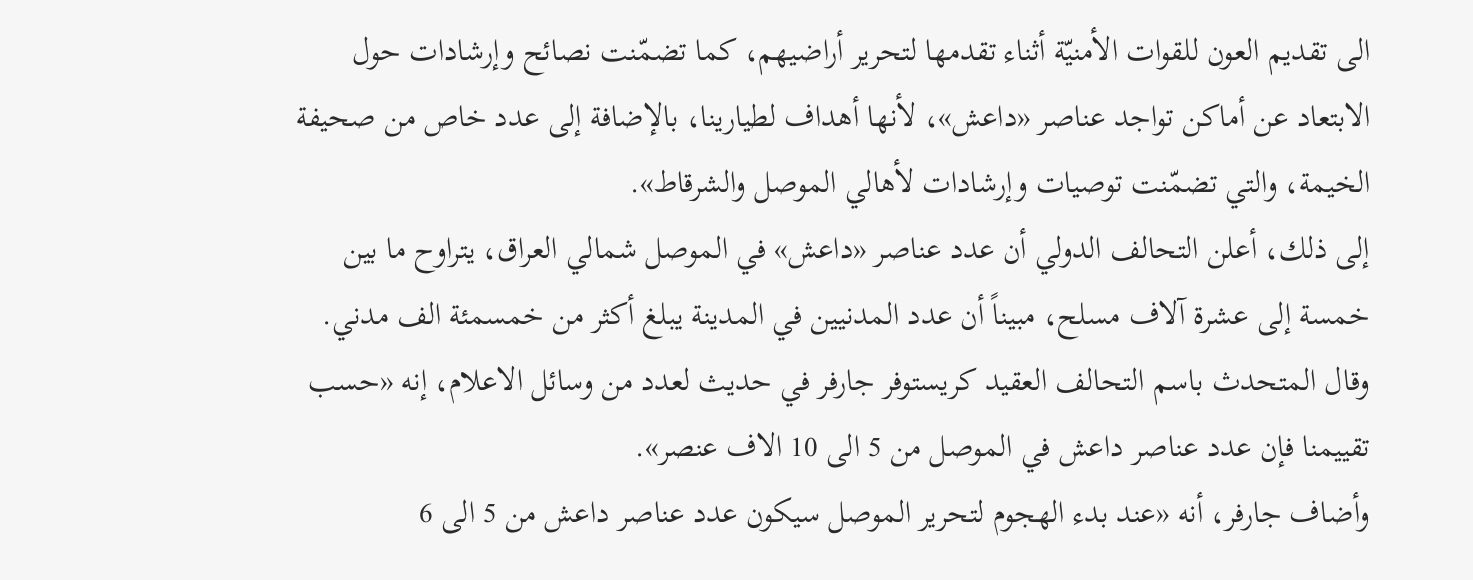الى تقديم العون للقوات الأمنيّة أثناء تقدمها لتحرير أراضيهم، كما تضمّنت نصائح وإرشادات حول الابتعاد عن أماكن تواجد عناصر «داعش»، لأنها أهداف لطيارينا، بالإضافة إلى عدد خاص من صحيفة الخيمة، والتي تضمّنت توصيات وإرشادات لأهالي الموصل والشرقاط».
إلى ذلك، أعلن التحالف الدولي أن عدد عناصر «داعش» في الموصل شمالي العراق، يتراوح ما بين خمسة إلى عشرة آلاف مسلح، مبيناً أن عدد المدنيين في المدينة يبلغ أكثر من خمسمئة الف مدني.
وقال المتحدث باسم التحالف العقيد كريستوفر جارفر في حديث لعدد من وسائل الاعلام، إنه «حسب تقييمنا فإن عدد عناصر داعش في الموصل من 5 الى 10 الاف عنصر».
وأضاف جارفر، أنه «عند بدء الهجوم لتحرير الموصل سيكون عدد عناصر داعش من 5 الى 6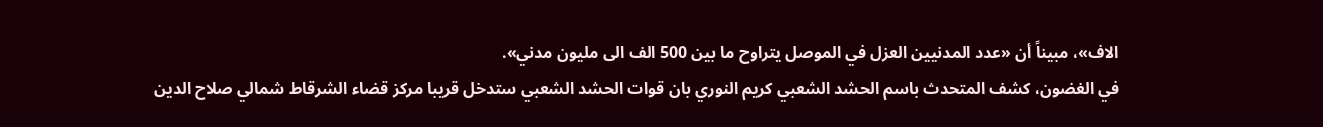الاف»، مبيناً أن «عدد المدنيين العزل في الموصل يتراوح ما بين 500 الف الى مليون مدني».
في الغضون، كشف المتحدث باسم الحشد الشعبي كريم النوري بان قوات الحشد الشعبي ستدخل قريبا مركز قضاء الشرقاط شمالي صلاح الدين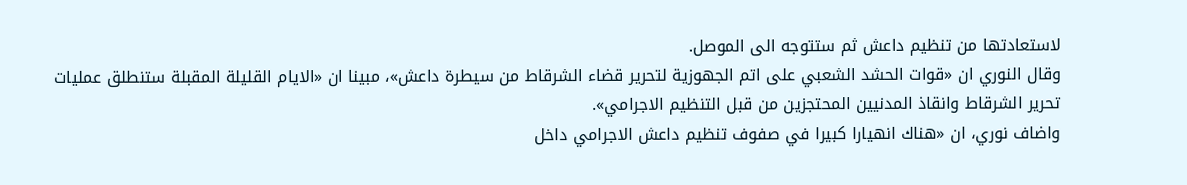لاستعادتها من تنظيم داعش ثم ستتوجه الى الموصل.
وقال النوري ان «قوات الحشد الشعبي على اتم الجهوزية لتحرير قضاء الشرقاط من سيطرة داعش»، مبينا ان «الايام القليلة المقبلة ستنطلق عمليات تحرير الشرقاط وانقاذ المدنيين المحتجزين من قبل التنظيم الاجرامي».
واضاف نوري، ان «هناك انهيارا كبيرا في صفوف تنظيم داعش الاجرامي داخل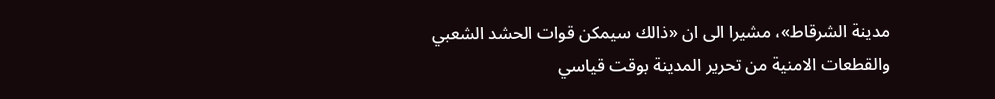مدينة الشرقاط»، مشيرا الى ان «ذالك سيمكن قوات الحشد الشعبي والقطعات الامنية من تحرير المدينة بوقت قياسي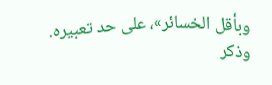وبأقل الخسائر»، على حد تعبيره.
وذكر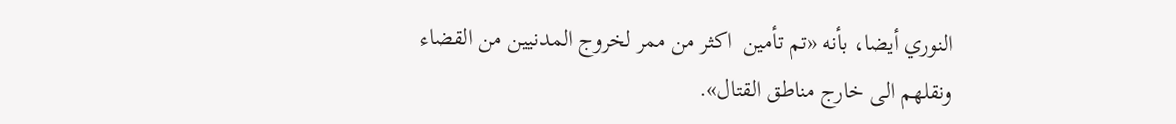النوري أيضا، بأنه «تم تأمين  اكثر من ممر لخروج المدنيين من القضاء ونقلهم الى خارج مناطق القتال».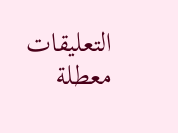التعليقات معطلة